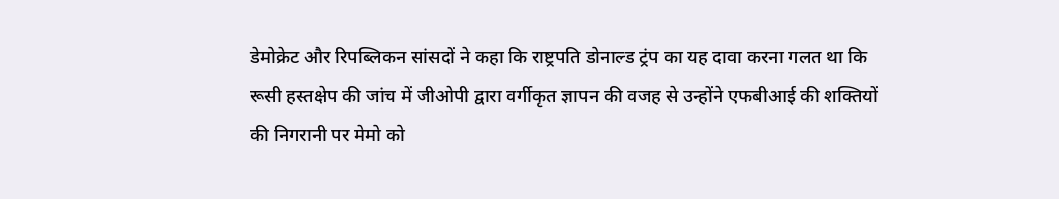डेमोक्रेट और रिपब्लिकन सांसदों ने कहा कि राष्ट्रपति डोनाल्ड ट्रंप का यह दावा करना गलत था कि रूसी हस्तक्षेप की जांच में जीओपी द्वारा वर्गीकृत ज्ञापन की वजह से उन्होंने एफबीआई की शक्तियों की निगरानी पर मेमो को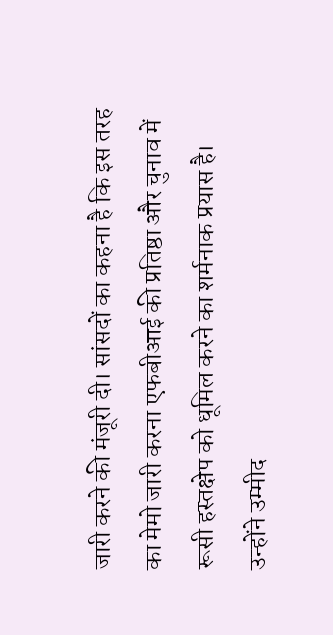जारी करने की मंजूरी दी। सांसदों का कहना है कि इस तरह का मेमो जारी करना एफबीआई की प्रतिष्ठा और चुनाव में रूसी हस्तक्षेप को धूमिल करने का शर्मनाक प्रयास है।
उन्होंने उम्मीद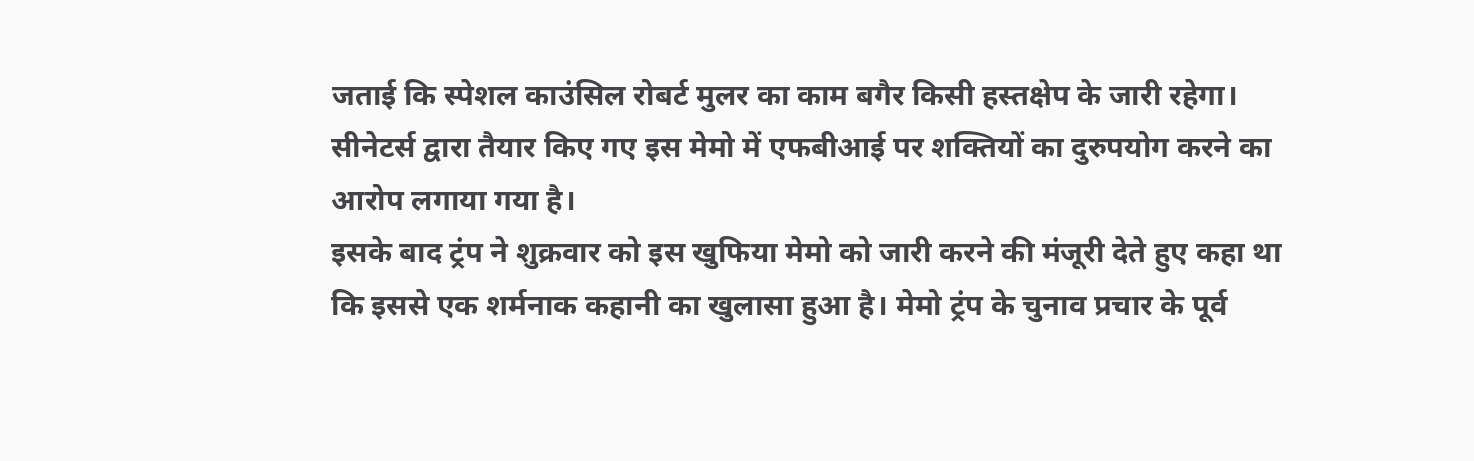जताई कि स्पेशल काउंसिल रोबर्ट मुलर का काम बगैर किसी हस्तक्षेप के जारी रहेगा। सीनेटर्स द्वारा तैयार किए गए इस मेमो में एफबीआई पर शक्तियों का दुरुपयोग करने का आरोप लगाया गया है।
इसके बाद ट्रंप ने शुक्रवार को इस खुफिया मेमो को जारी करने की मंजूरी देते हुए कहा था कि इससे एक शर्मनाक कहानी का खुलासा हुआ है। मेमो ट्रंप के चुनाव प्रचार के पूर्व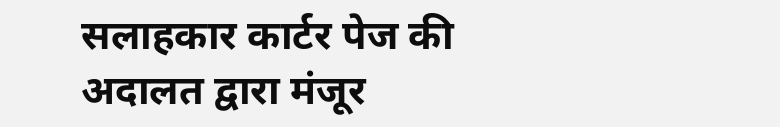सलाहकार कार्टर पेज की अदालत द्वारा मंजूर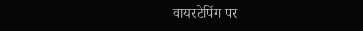वायरटेपिंग पर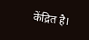केंद्रित है।